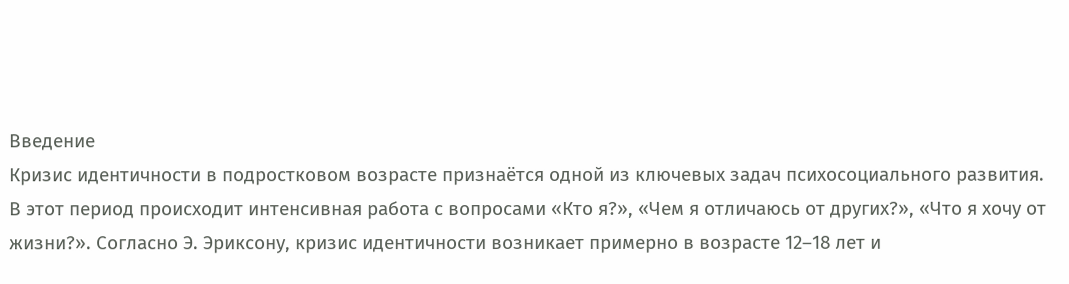Введение
Кризис идентичности в подростковом возрасте признаётся одной из ключевых задач психосоциального развития. В этот период происходит интенсивная работа с вопросами «Кто я?», «Чем я отличаюсь от других?», «Что я хочу от жизни?». Согласно Э. Эриксону, кризис идентичности возникает примерно в возрасте 12–18 лет и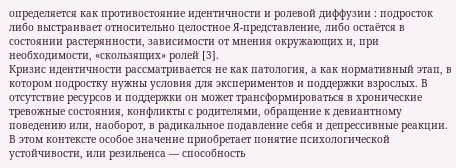определяется как противостояние идентичности и ролевой диффузии : подросток либо выстраивает относительно целостное Я-представление, либо остаётся в состоянии растерянности, зависимости от мнения окружающих и, при необходимости, «скользящих» ролей [3].
Кризис идентичности рассматривается не как патология, а как нормативный этап, в котором подростку нужны условия для экспериментов и поддержки взрослых. В отсутствие ресурсов и поддержки он может трансформироваться в хронические тревожные состояния, конфликты с родителями, обращение к девиантному поведению или, наоборот, в радикальное подавление себя и депрессивные реакции. В этом контексте особое значение приобретает понятие психологической устойчивости, или резильенса — способность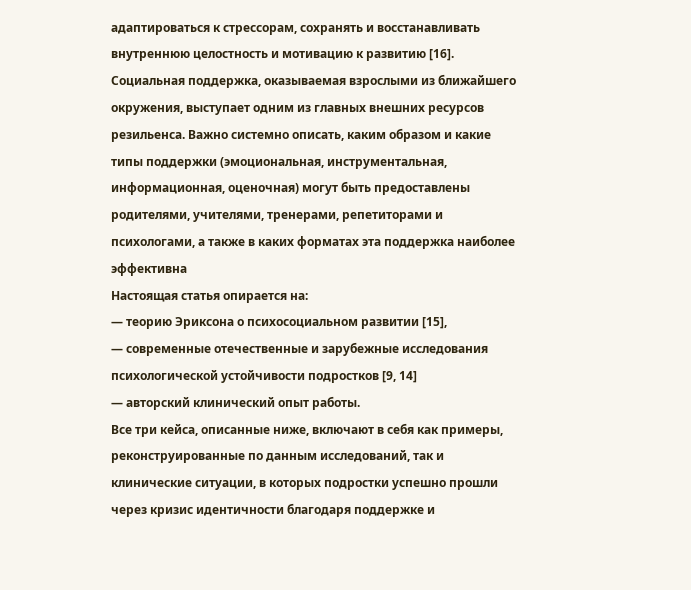адаптироваться к стрессорам, сохранять и восстанавливать внутреннюю целостность и мотивацию к развитию [16].
Социальная поддержка, оказываемая взрослыми из ближайшего окружения, выступает одним из главных внешних ресурсов резильенса. Важно системно описать, каким образом и какие типы поддержки (эмоциональная, инструментальная, информационная, оценочная) могут быть предоставлены родителями, учителями, тренерами, репетиторами и психологами, а также в каких форматах эта поддержка наиболее эффективна
Настоящая статья опирается на:
— теорию Эриксона о психосоциальном развитии [15],
— современные отечественные и зарубежные исследования психологической устойчивости подростков [9, 14]
— авторский клинический опыт работы.
Все три кейса, описанные ниже, включают в себя как примеры, реконструированные по данным исследований, так и клинические ситуации, в которых подростки успешно прошли через кризис идентичности благодаря поддержке и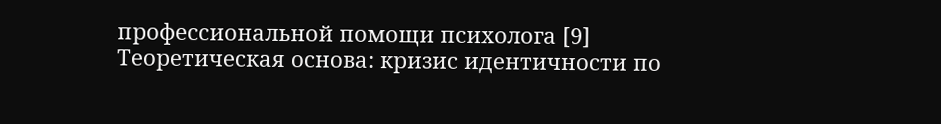профессиональной помощи психолога [9]
Теоретическая основа: кризис идентичности по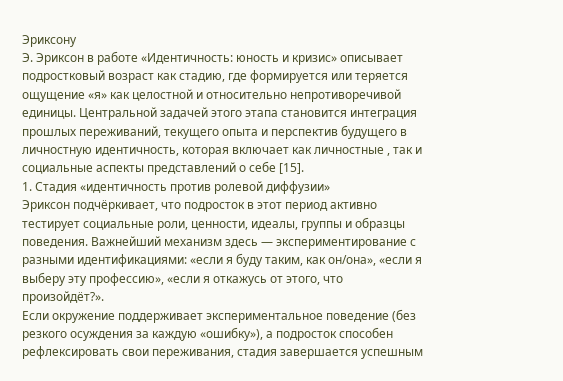Эриксону
Э. Эриксон в работе «Идентичность: юность и кризис» описывает подростковый возраст как стадию, где формируется или теряется ощущение «я» как целостной и относительно непротиворечивой единицы. Центральной задачей этого этапа становится интеграция прошлых переживаний, текущего опыта и перспектив будущего в личностную идентичность, которая включает как личностные , так и социальные аспекты представлений о себе [15].
1. Стадия «идентичность против ролевой диффузии»
Эриксон подчёркивает, что подросток в этот период активно тестирует социальные роли, ценности, идеалы, группы и образцы поведения. Важнейший механизм здесь — экспериментирование с разными идентификациями: «если я буду таким, как он/она», «если я выберу эту профессию», «если я откажусь от этого, что произойдёт?».
Если окружение поддерживает экспериментальное поведение (без резкого осуждения за каждую «ошибку»), а подросток способен рефлексировать свои переживания, стадия завершается успешным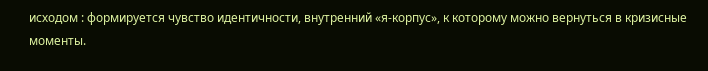исходом : формируется чувство идентичности, внутренний «я-корпус», к которому можно вернуться в кризисные моменты.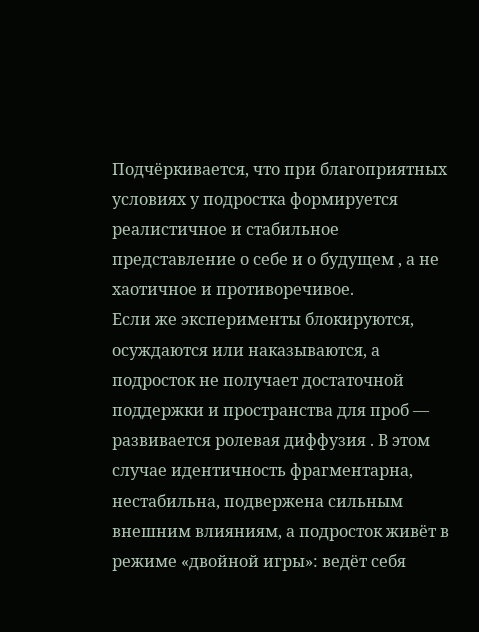Подчёркивается, что при благоприятных условиях у подростка формируется реалистичное и стабильное представление о себе и о будущем , а не хаотичное и противоречивое.
Если же эксперименты блокируются, осуждаются или наказываются, а подросток не получает достаточной поддержки и пространства для проб — развивается ролевая диффузия . В этом случае идентичность фрагментарна, нестабильна, подвержена сильным внешним влияниям, а подросток живёт в режиме «двойной игры»: ведёт себя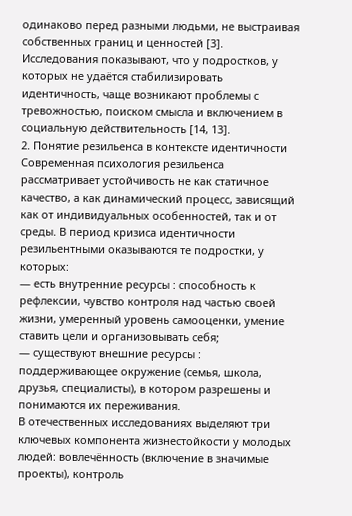одинаково перед разными людьми, не выстраивая собственных границ и ценностей [3].
Исследования показывают, что у подростков, у которых не удаётся стабилизировать идентичность, чаще возникают проблемы с тревожностью, поиском смысла и включением в социальную действительность [14, 13].
2. Понятие резильенса в контексте идентичности
Современная психология резильенса рассматривает устойчивость не как статичное качество, а как динамический процесс, зависящий как от индивидуальных особенностей, так и от среды. В период кризиса идентичности резильентными оказываются те подростки, у которых:
— есть внутренние ресурсы : способность к рефлексии, чувство контроля над частью своей жизни, умеренный уровень самооценки, умение ставить цели и организовывать себя;
— существуют внешние ресурсы : поддерживающее окружение (семья, школа, друзья, специалисты), в котором разрешены и понимаются их переживания.
В отечественных исследованиях выделяют три ключевых компонента жизнестойкости у молодых людей: вовлечённость (включение в значимые проекты), контроль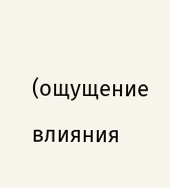(ощущение влияния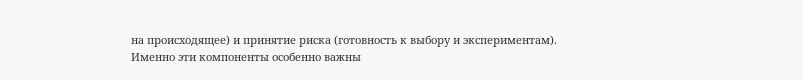на происходящее) и принятие риска (готовность к выбору и экспериментам). Именно эти компоненты особенно важны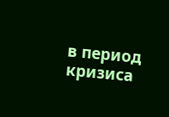в период кризиса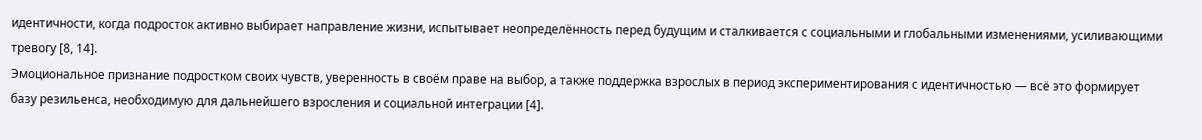идентичности, когда подросток активно выбирает направление жизни, испытывает неопределённость перед будущим и сталкивается с социальными и глобальными изменениями, усиливающими тревогу [8, 14].
Эмоциональное признание подростком своих чувств, уверенность в своём праве на выбор, а также поддержка взрослых в период экспериментирования с идентичностью — всё это формирует базу резильенса, необходимую для дальнейшего взросления и социальной интеграции [4].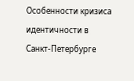Особенности кризиса идентичности в Санкт-Петербурге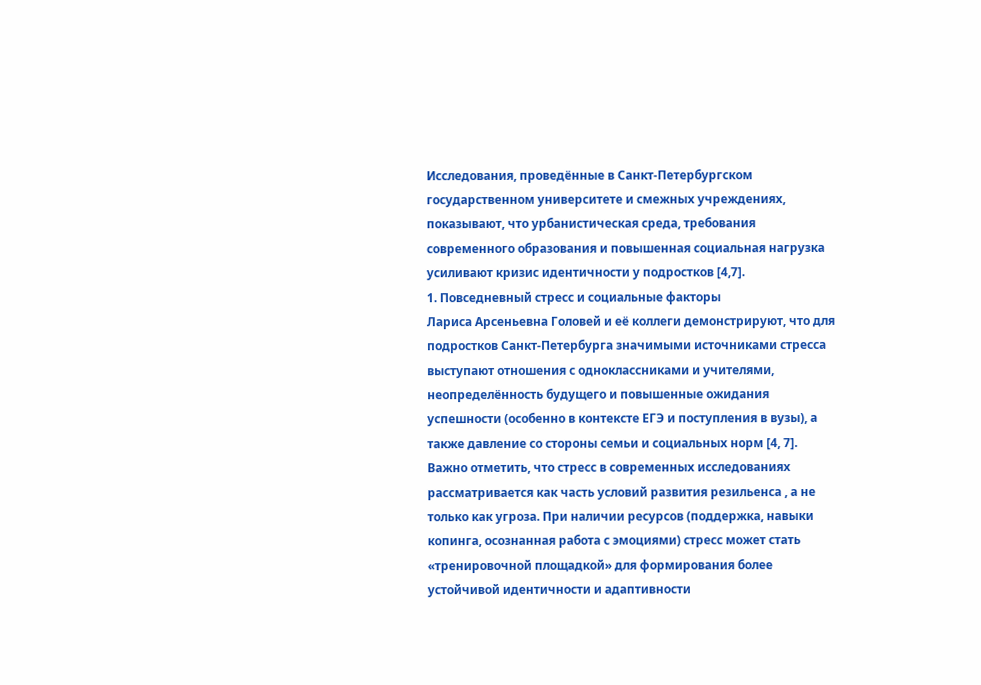Исследования, проведённые в Санкт-Петербургском государственном университете и смежных учреждениях, показывают, что урбанистическая среда, требования современного образования и повышенная социальная нагрузка усиливают кризис идентичности у подростков [4,7].
1. Повседневный стресс и социальные факторы
Лариса Арсеньевна Головей и её коллеги демонстрируют, что для подростков Санкт-Петербурга значимыми источниками стресса выступают отношения с одноклассниками и учителями, неопределённость будущего и повышенные ожидания успешности (особенно в контексте ЕГЭ и поступления в вузы), а также давление со стороны семьи и социальных норм [4, 7].
Важно отметить, что стресс в современных исследованиях рассматривается как часть условий развития резильенса , а не только как угроза. При наличии ресурсов (поддержка, навыки копинга, осознанная работа с эмоциями) стресс может стать «тренировочной площадкой» для формирования более устойчивой идентичности и адаптивности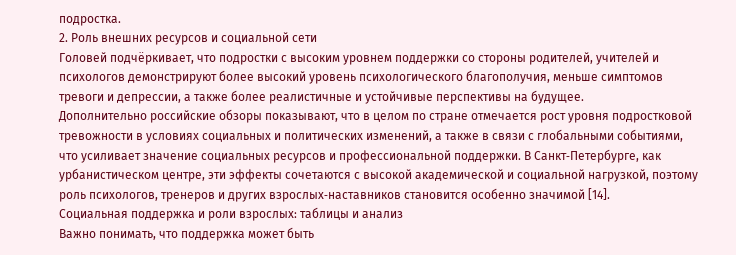подростка.
2. Роль внешних ресурсов и социальной сети
Головей подчёркивает, что подростки с высоким уровнем поддержки со стороны родителей, учителей и психологов демонстрируют более высокий уровень психологического благополучия, меньше симптомов тревоги и депрессии, а также более реалистичные и устойчивые перспективы на будущее.
Дополнительно российские обзоры показывают, что в целом по стране отмечается рост уровня подростковой тревожности в условиях социальных и политических изменений, а также в связи с глобальными событиями, что усиливает значение социальных ресурсов и профессиональной поддержки. В Санкт‑Петербурге, как урбанистическом центре, эти эффекты сочетаются с высокой академической и социальной нагрузкой, поэтому роль психологов, тренеров и других взрослых‑наставников становится особенно значимой [14].
Социальная поддержка и роли взрослых: таблицы и анализ
Важно понимать, что поддержка может быть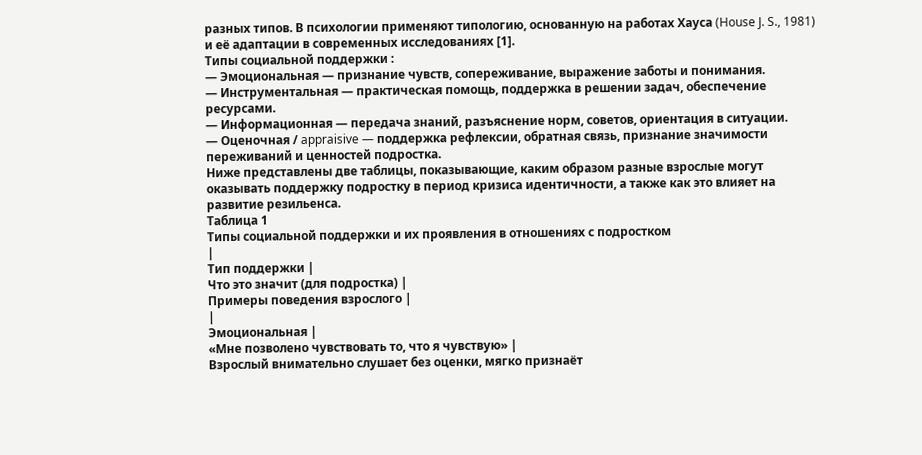разных типов. В психологии применяют типологию, основанную на работах Хауса (House J. S., 1981) и её адаптации в современных исследованиях [1].
Типы социальной поддержки :
— Эмоциональная — признание чувств, сопереживание, выражение заботы и понимания.
— Инструментальная — практическая помощь, поддержка в решении задач, обеспечение ресурсами.
— Информационная — передача знаний, разъяснение норм, советов, ориентация в ситуации.
— Оценочная / appraisive — поддержка рефлексии, обратная связь, признание значимости переживаний и ценностей подростка.
Ниже представлены две таблицы, показывающие, каким образом разные взрослые могут оказывать поддержку подростку в период кризиса идентичности, а также как это влияет на развитие резильенса.
Таблица 1
Типы социальной поддержки и их проявления в отношениях с подростком
|
Тип поддержки |
Что это значит (для подростка) |
Примеры поведения взрослого |
|
Эмоциональная |
«Мне позволено чувствовать то, что я чувствую» |
Взрослый внимательно слушает без оценки, мягко признаёт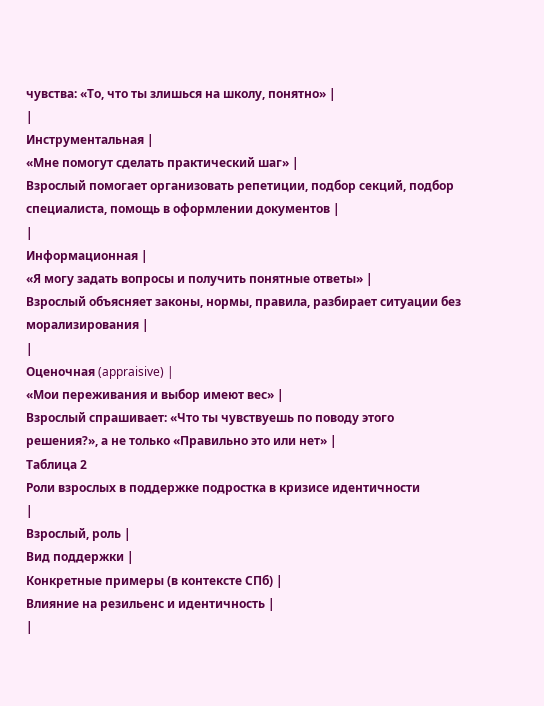чувства: «То, что ты злишься на школу, понятно» |
|
Инструментальная |
«Мне помогут сделать практический шаг» |
Взрослый помогает организовать репетиции, подбор секций, подбор специалиста, помощь в оформлении документов |
|
Информационная |
«Я могу задать вопросы и получить понятные ответы» |
Взрослый объясняет законы, нормы, правила, разбирает ситуации без морализирования |
|
Оценочная (appraisive) |
«Мои переживания и выбор имеют вес» |
Взрослый спрашивает: «Что ты чувствуешь по поводу этого решения?», а не только «Правильно это или нет» |
Таблица 2
Роли взрослых в поддержке подростка в кризисе идентичности
|
Взрослый, роль |
Вид поддержки |
Конкретные примеры (в контексте СПб) |
Влияние на резильенс и идентичность |
|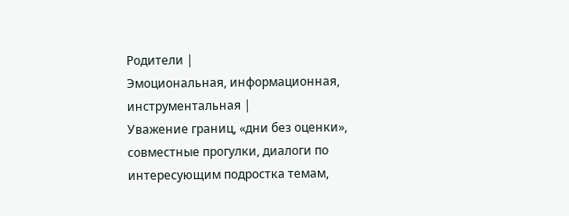Родители |
Эмоциональная, информационная, инструментальная |
Уважение границ, «дни без оценки», совместные прогулки, диалоги по интересующим подростка темам,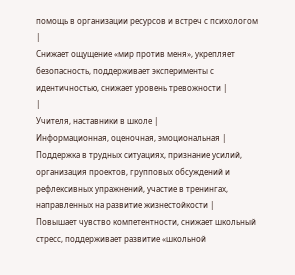помощь в организации ресурсов и встреч с психологом |
Снижает ощущение «мир против меня», укрепляет безопасность, поддерживает эксперименты с идентичностью, снижает уровень тревожности |
|
Учителя, наставники в школе |
Информационная, оценочная, эмоциональная |
Поддержка в трудных ситуациях, признание усилий, организация проектов, групповых обсуждений и рефлексивных упражнений, участие в тренингах, направленных на развитие жизнестойкости |
Повышает чувство компетентности, снижает школьный стресс, поддерживает развитие «школьной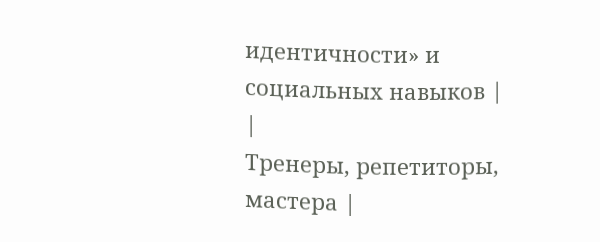идентичности» и социальных навыков |
|
Тренеры, репетиторы, мастера |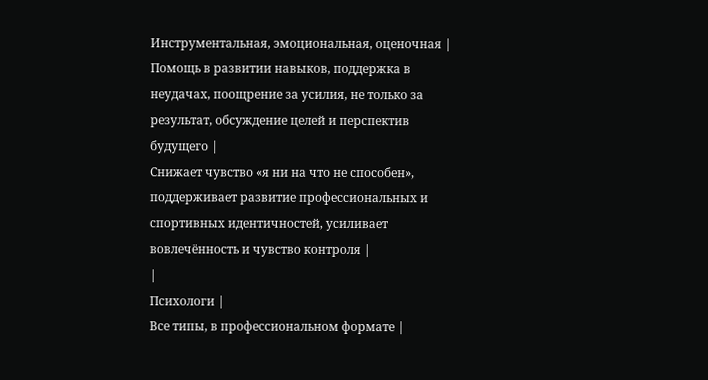Инструментальная, эмоциональная, оценочная |
Помощь в развитии навыков, поддержка в неудачах, поощрение за усилия, не только за результат, обсуждение целей и перспектив будущего |
Снижает чувство «я ни на что не способен», поддерживает развитие профессиональных и спортивных идентичностей, усиливает вовлечённость и чувство контроля |
|
Психологи |
Все типы, в профессиональном формате |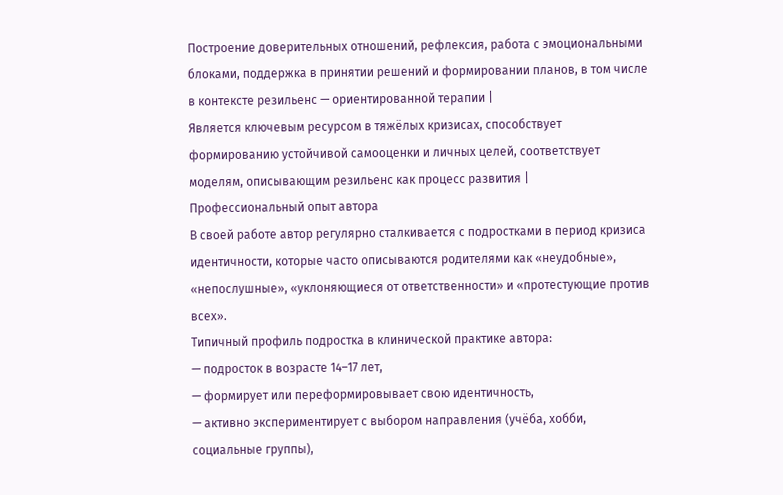Построение доверительных отношений, рефлексия, работа с эмоциональными блоками, поддержка в принятии решений и формировании планов, в том числе в контексте резильенс — ориентированной терапии |
Является ключевым ресурсом в тяжёлых кризисах, способствует формированию устойчивой самооценки и личных целей, соответствует моделям, описывающим резильенс как процесс развития |
Профессиональный опыт автора
В своей работе автор регулярно сталкивается с подростками в период кризиса идентичности, которые часто описываются родителями как «неудобные», «непослушные», «уклоняющиеся от ответственности» и «протестующие против всех».
Типичный профиль подростка в клинической практике автора:
— подросток в возрасте 14–17 лет,
— формирует или переформировывает свою идентичность,
— активно экспериментирует с выбором направления (учёба, хобби, социальные группы),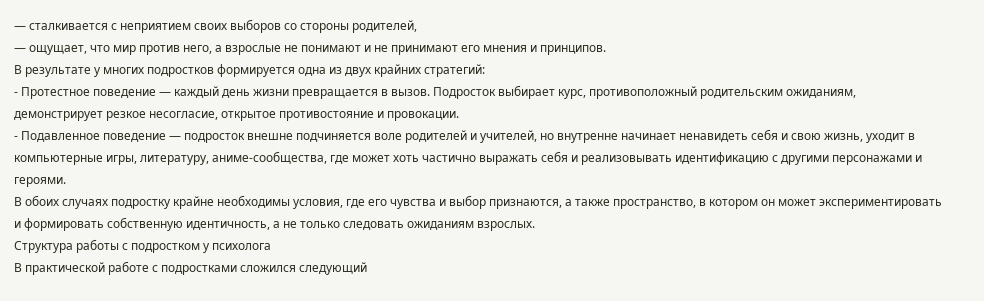— сталкивается с неприятием своих выборов со стороны родителей,
— ощущает, что мир против него, а взрослые не понимают и не принимают его мнения и принципов.
В результате у многих подростков формируется одна из двух крайних стратегий:
- Протестное поведение — каждый день жизни превращается в вызов. Подросток выбирает курс, противоположный родительским ожиданиям, демонстрирует резкое несогласие, открытое противостояние и провокации.
- Подавленное поведение — подросток внешне подчиняется воле родителей и учителей, но внутренне начинает ненавидеть себя и свою жизнь, уходит в компьютерные игры, литературу, аниме-сообщества, где может хоть частично выражать себя и реализовывать идентификацию с другими персонажами и героями.
В обоих случаях подростку крайне необходимы условия, где его чувства и выбор признаются, а также пространство, в котором он может экспериментировать и формировать собственную идентичность, а не только следовать ожиданиям взрослых.
Структура работы с подростком у психолога
В практической работе с подростками сложился следующий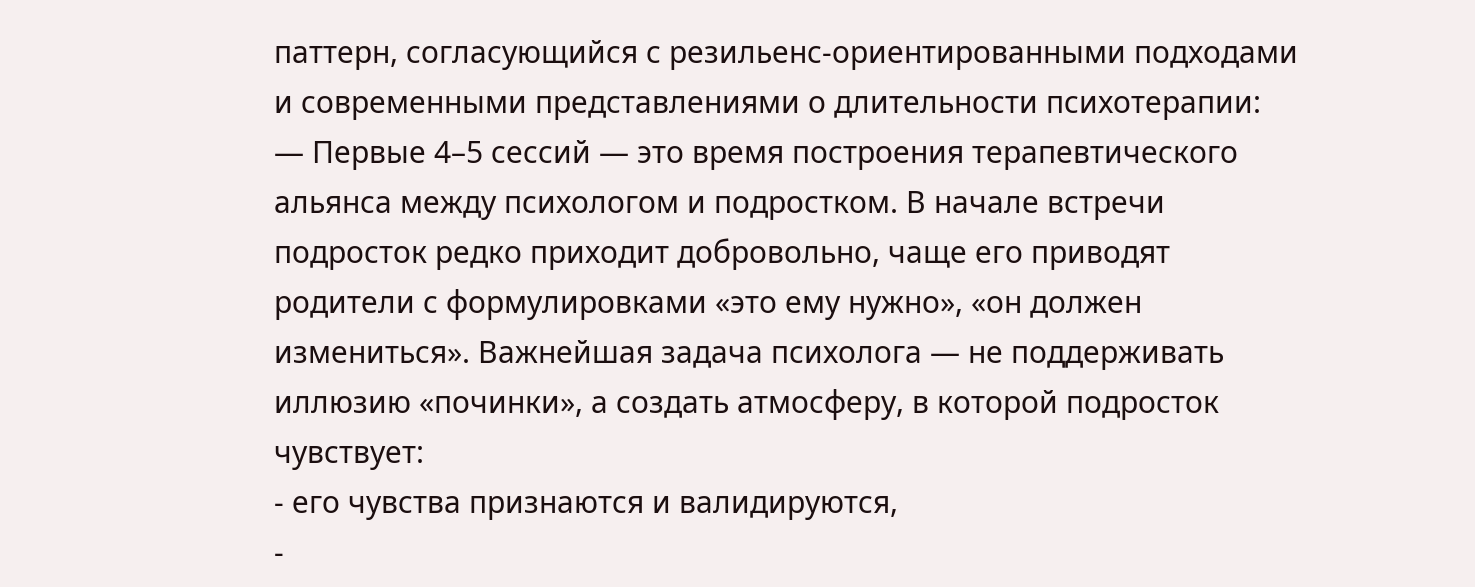паттерн, согласующийся с резильенс‑ориентированными подходами и современными представлениями о длительности психотерапии:
— Первые 4–5 сессий — это время построения терапевтического альянса между психологом и подростком. В начале встречи подросток редко приходит добровольно, чаще его приводят родители с формулировками «это ему нужно», «он должен измениться». Важнейшая задача психолога — не поддерживать иллюзию «починки», а создать атмосферу, в которой подросток чувствует:
- его чувства признаются и валидируются,
-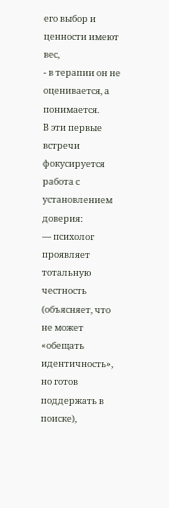его выбор и ценности имеют вес,
- в терапии он не оценивается, а понимается.
В эти первые встречи фокусируется работа с установлением доверия:
— психолог проявляет тотальную честность (объясняет, что не может «обещать идентичность», но готов поддержать в поиске),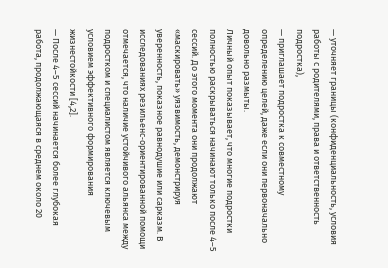— уточняет границы (конфиденциальность, условия работы с родителями, права и ответственность подростка),
— приглашает подростка к совместному определению целей, даже если они первоначально довольно размыты.
Личный опыт показывает, что многие подростки полностью раскрываться начинают только после 4–5 сессий. До этого момента они продолжают «маскировать» уязвимость, демонстрируя уверенность, показное равнодушие или сарказм. В исследованиях резильенс‑ориентированной помощи отмечается, что наличие устойчивого альянса между подростком и специалистом является ключевым условием эффективного формирования жизнестойкости [4,2].
— После 4–5 сессий начинается более глубокая работа, продолжающаяся в среднем около 20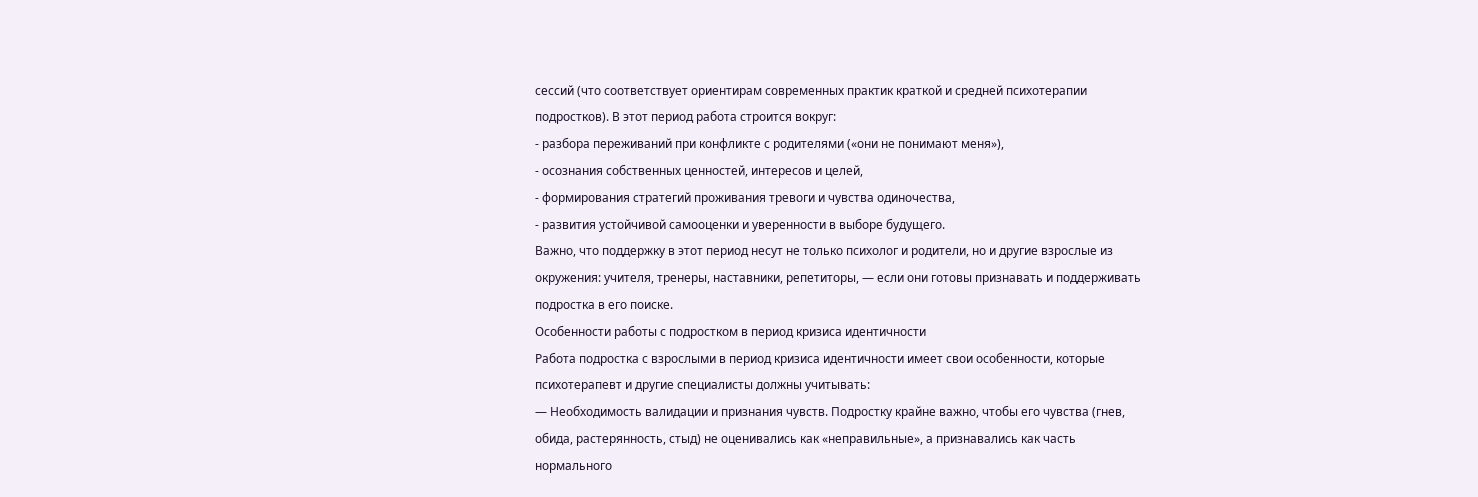сессий (что соответствует ориентирам современных практик краткой и средней психотерапии подростков). В этот период работа строится вокруг:
- разбора переживаний при конфликте с родителями («они не понимают меня»),
- осознания собственных ценностей, интересов и целей,
- формирования стратегий проживания тревоги и чувства одиночества,
- развития устойчивой самооценки и уверенности в выборе будущего.
Важно, что поддержку в этот период несут не только психолог и родители, но и другие взрослые из окружения: учителя, тренеры, наставники, репетиторы, — если они готовы признавать и поддерживать подростка в его поиске.
Особенности работы с подростком в период кризиса идентичности
Работа подростка с взрослыми в период кризиса идентичности имеет свои особенности, которые психотерапевт и другие специалисты должны учитывать:
— Необходимость валидации и признания чувств. Подростку крайне важно, чтобы его чувства (гнев, обида, растерянность, стыд) не оценивались как «неправильные», а признавались как часть нормального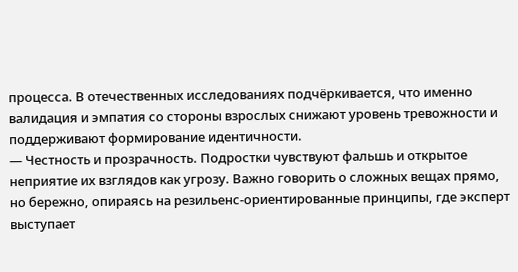процесса. В отечественных исследованиях подчёркивается, что именно валидация и эмпатия со стороны взрослых снижают уровень тревожности и поддерживают формирование идентичности.
— Честность и прозрачность. Подростки чувствуют фальшь и открытое неприятие их взглядов как угрозу. Важно говорить о сложных вещах прямо, но бережно, опираясь на резильенс-ориентированные принципы, где эксперт выступает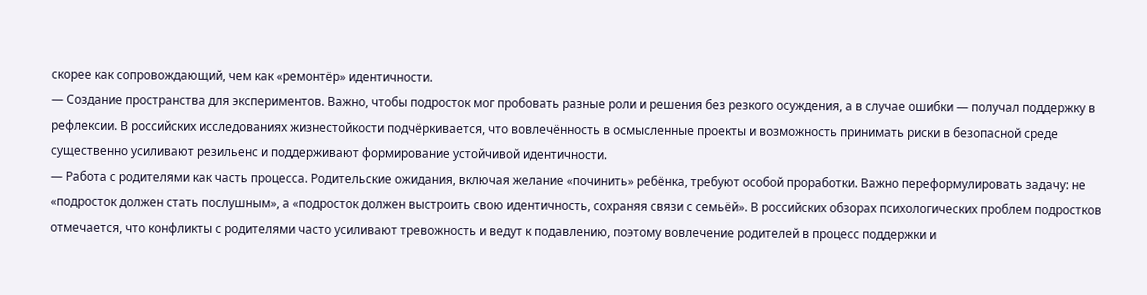скорее как сопровождающий, чем как «ремонтёр» идентичности.
— Создание пространства для экспериментов. Важно, чтобы подросток мог пробовать разные роли и решения без резкого осуждения, а в случае ошибки — получал поддержку в рефлексии. В российских исследованиях жизнестойкости подчёркивается, что вовлечённость в осмысленные проекты и возможность принимать риски в безопасной среде существенно усиливают резильенс и поддерживают формирование устойчивой идентичности.
— Работа с родителями как часть процесса. Родительские ожидания, включая желание «починить» ребёнка, требуют особой проработки. Важно переформулировать задачу: не «подросток должен стать послушным», а «подросток должен выстроить свою идентичность, сохраняя связи с семьёй». В российских обзорах психологических проблем подростков отмечается, что конфликты с родителями часто усиливают тревожность и ведут к подавлению, поэтому вовлечение родителей в процесс поддержки и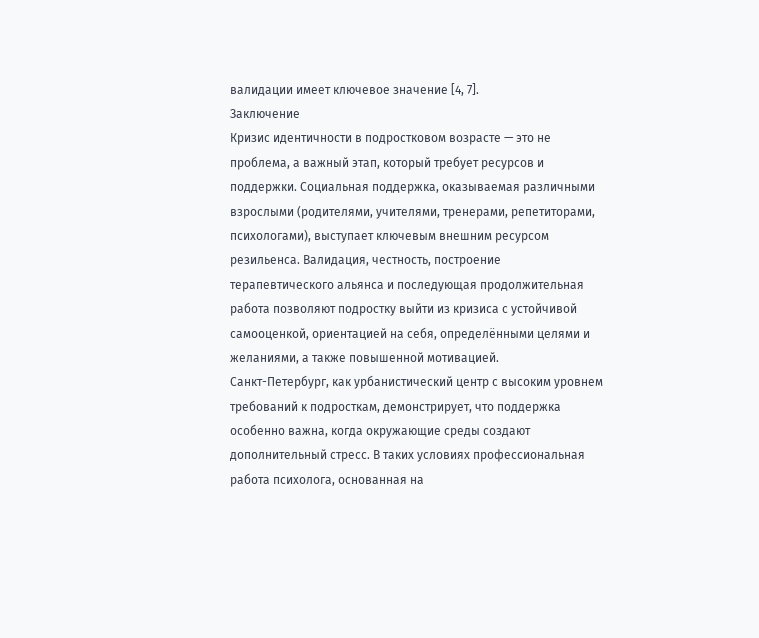валидации имеет ключевое значение [4, 7].
Заключение
Кризис идентичности в подростковом возрасте — это не проблема, а важный этап, который требует ресурсов и поддержки. Социальная поддержка, оказываемая различными взрослыми (родителями, учителями, тренерами, репетиторами, психологами), выступает ключевым внешним ресурсом резильенса. Валидация, честность, построение терапевтического альянса и последующая продолжительная работа позволяют подростку выйти из кризиса с устойчивой самооценкой, ориентацией на себя, определёнными целями и желаниями, а также повышенной мотивацией.
Санкт-Петербург, как урбанистический центр с высоким уровнем требований к подросткам, демонстрирует, что поддержка особенно важна, когда окружающие среды создают дополнительный стресс. В таких условиях профессиональная работа психолога, основанная на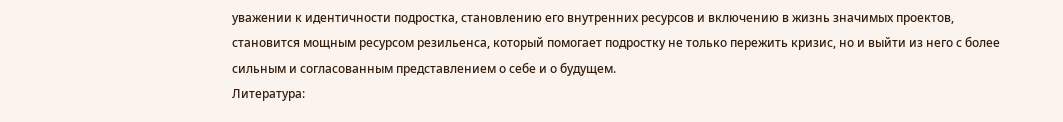уважении к идентичности подростка, становлению его внутренних ресурсов и включению в жизнь значимых проектов, становится мощным ресурсом резильенса, который помогает подростку не только пережить кризис, но и выйти из него с более сильным и согласованным представлением о себе и о будущем.
Литература: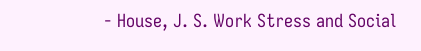- House, J. S. Work Stress and Social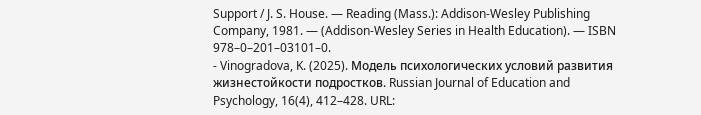Support / J. S. House. — Reading (Mass.): Addison-Wesley Publishing Company, 1981. — (Addison-Wesley Series in Health Education). — ISBN 978–0–201–03101–0.
- Vinogradova, K. (2025). Модель психологических условий развития жизнестойкости подростков. Russian Journal of Education and Psychology, 16(4), 412–428. URL: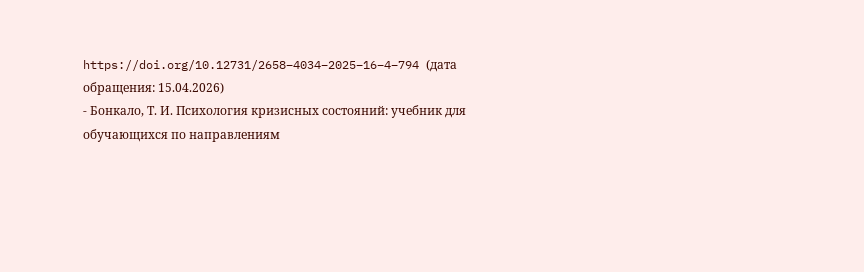https://doi.org/10.12731/2658–4034–2025–16–4–794 (дата обращения: 15.04.2026)
- Бонкало, Т. И. Психология кризисных состояний: учебник для обучающихся по направлениям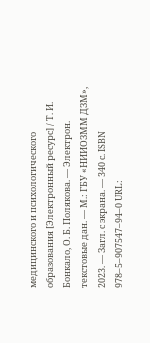медицинского и психологического образования [Электронный ресурс] / Т. И. Бонкало, О. Б. Полякова. — Электрон. текстовые дан. — М.: ГБУ «НИИОЗММ ДЗМ», 2023. — Загл. с экрана. — 340 с. ISBN 978–5–907547–94–0 URL: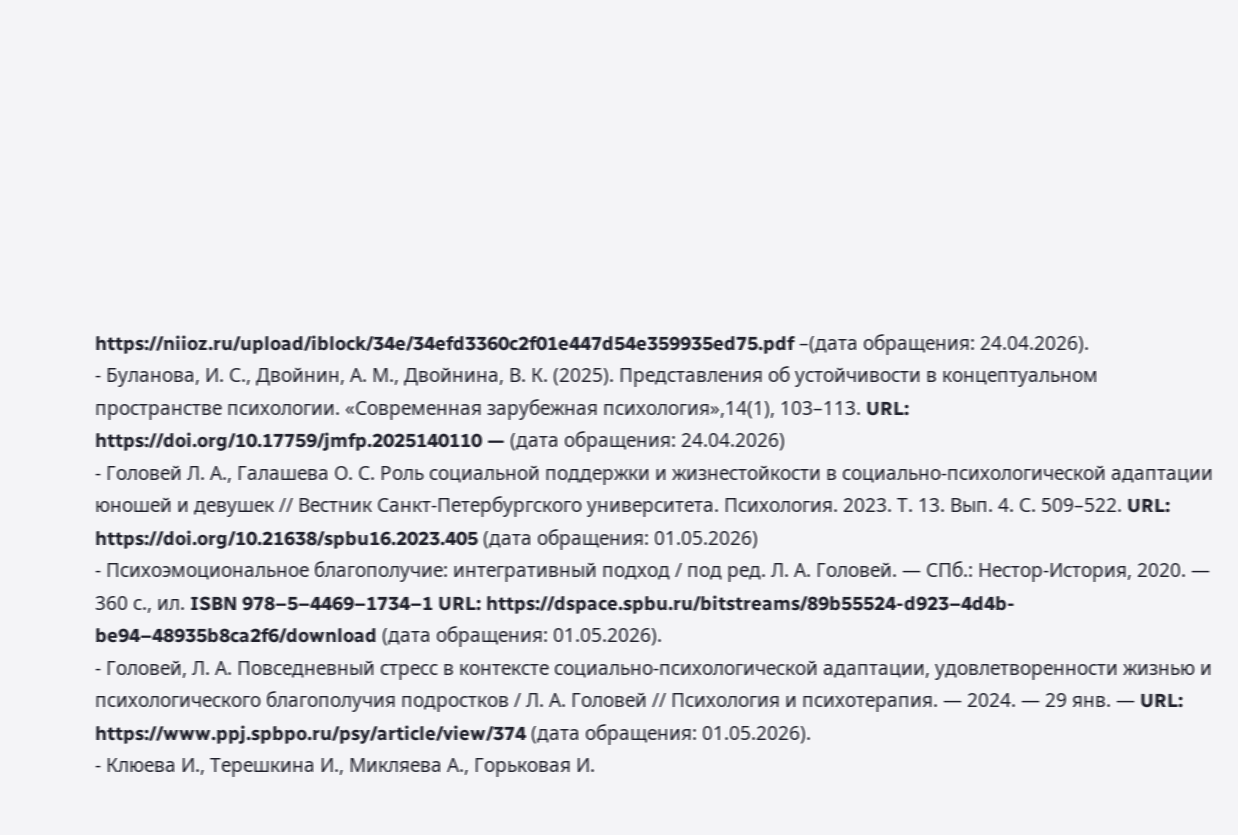https://niioz.ru/upload/iblock/34e/34efd3360c2f01e447d54e359935ed75.pdf –(дата обращения: 24.04.2026).
- Буланова, И. С., Двойнин, А. М., Двойнина, В. К. (2025). Представления об устойчивости в концептуальном пространстве психологии. «Современная зарубежная психология»,14(1), 103–113. URL: https://doi.org/10.17759/jmfp.2025140110 — (дата обращения: 24.04.2026)
- Головей Л. А., Галашева О. С. Роль социальной поддержки и жизнестойкости в социально-психологической адаптации юношей и девушек // Вестник Санкт-Петербургского университета. Психология. 2023. Т. 13. Вып. 4. С. 509–522. URL: https://doi.org/10.21638/spbu16.2023.405 (дата обращения: 01.05.2026)
- Психоэмоциональное благополучие: интегративный подход / под ред. Л. А. Головей. — СПб.: Нестор-История, 2020. — 360 с., ил. ISBN 978–5–4469–1734–1 URL: https://dspace.spbu.ru/bitstreams/89b55524-d923–4d4b-be94–48935b8ca2f6/download (дата обращения: 01.05.2026).
- Головей, Л. А. Повседневный стресс в контексте социально-психологической адаптации, удовлетворенности жизнью и психологического благополучия подростков / Л. А. Головей // Психология и психотерапия. — 2024. — 29 янв. — URL: https://www.ppj.spbpo.ru/psy/article/view/374 (дата обращения: 01.05.2026).
- Клюева И., Терешкина И., Микляева А., Горьковая И.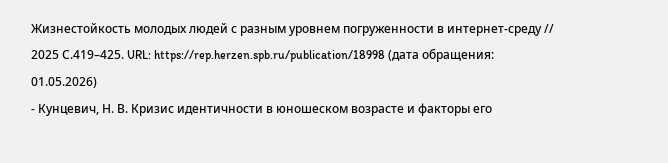Жизнестойкость молодых людей с разным уровнем погруженности в интернет-среду // 2025 С.419–425. URL: https://rep.herzen.spb.ru/publication/18998 (дата обращения: 01.05.2026)
- Кунцевич, Н. В. Кризис идентичности в юношеском возрасте и факторы его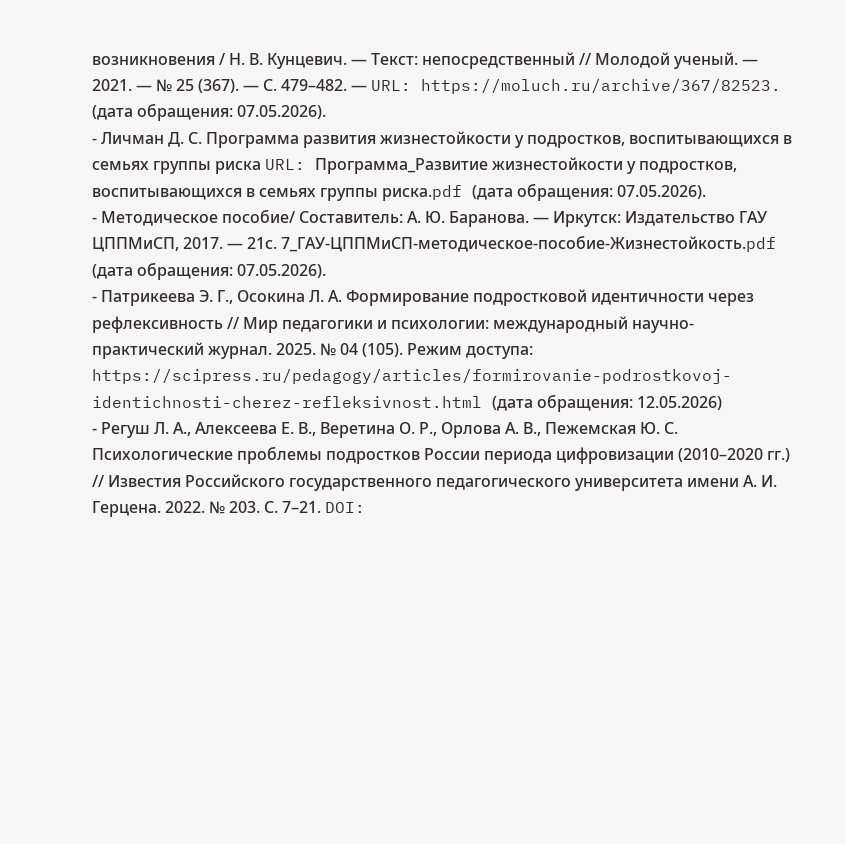возникновения / Н. В. Кунцевич. — Текст: непосредственный // Молодой ученый. — 2021. — № 25 (367). — С. 479–482. — URL: https://moluch.ru/archive/367/82523. (дата обращения: 07.05.2026).
- Личман Д. С. Программа развития жизнестойкости у подростков, воспитывающихся в семьях группы риска URL: Программа_Развитие жизнестойкости у подростков, воспитывающихся в семьях группы риска.pdf (дата обращения: 07.05.2026).
- Методическое пособие/ Составитель: А. Ю. Баранова. — Иркутск: Издательство ГАУ ЦППМиСП, 2017. — 21с. 7_ГАУ-ЦППМиСП-методическое-пособие-Жизнестойкость.pdf (дата обращения: 07.05.2026).
- Патрикеева Э. Г., Осокина Л. А. Формирование подростковой идентичности через рефлексивность // Мир педагогики и психологии: международный научно-практический журнал. 2025. № 04 (105). Режим доступа: https://scipress.ru/pedagogy/articles/formirovanie-podrostkovoj-identichnosti-cherez-refleksivnost.html (дата обращения: 12.05.2026)
- Регуш Л. А., Алексеева Е. В., Веретина О. Р., Орлова А. В., Пежемская Ю. С. Психологические проблемы подростков России периода цифровизации (2010–2020 гг.) // Известия Российского государственного педагогического университета имени А. И. Герцена. 2022. № 203. С. 7–21. DOI: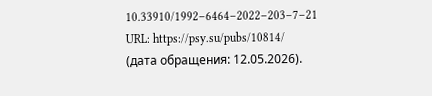10.33910/1992–6464–2022–203–7–21 URL: https://psy.su/pubs/10814/ (дата обращения: 12.05.2026).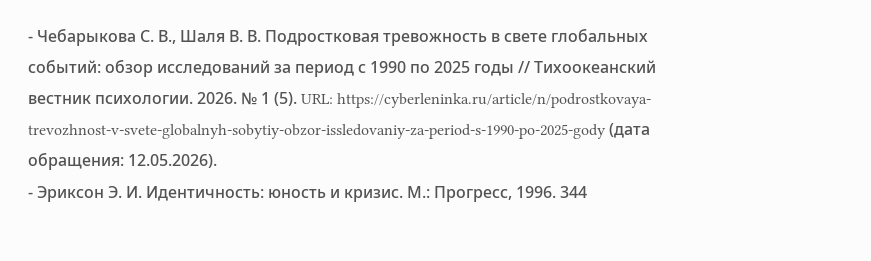- Чебарыкова С. В., Шаля В. В. Подростковая тревожность в свете глобальных событий: обзор исследований за период с 1990 по 2025 годы // Тихоокеанский вестник психологии. 2026. № 1 (5). URL: https://cyberleninka.ru/article/n/podrostkovaya-trevozhnost-v-svete-globalnyh-sobytiy-obzor-issledovaniy-za-period-s-1990-po-2025-gody (дата обращения: 12.05.2026).
- Эриксон Э. И. Идентичность: юность и кризис. М.: Прогресс, 1996. 344